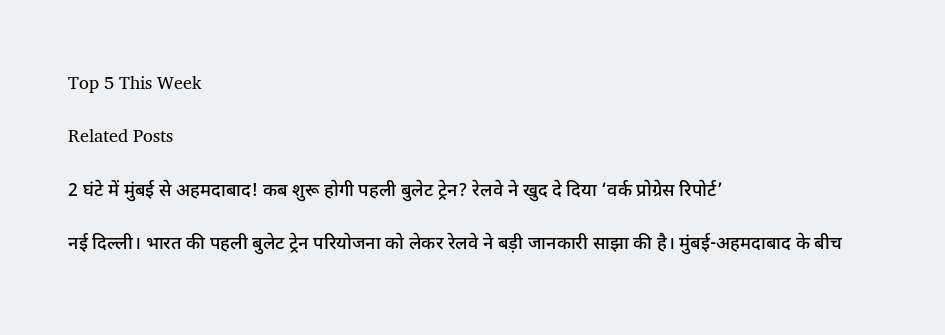Top 5 This Week

Related Posts

2 घंटे में मुंबई से अहमदाबाद! कब शुरू होगी पहली बुलेट ट्रेन? रेलवे ने खुद दे दिया ‘वर्क प्रोग्रेस रिपोर्ट’

नई दिल्ली। भारत की पहली बुलेट ट्रेन परियोजना को लेकर रेलवे ने बड़ी जानकारी साझा की है। मुंबई-अहमदाबाद के बीच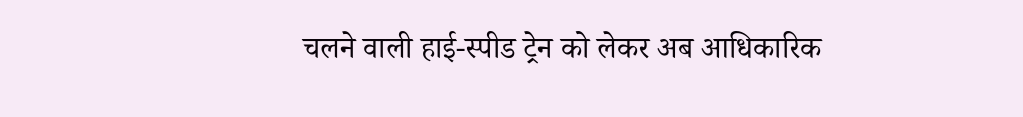चलने वाली हाई-स्पीड ट्रेन को लेकर अब आधिकारिक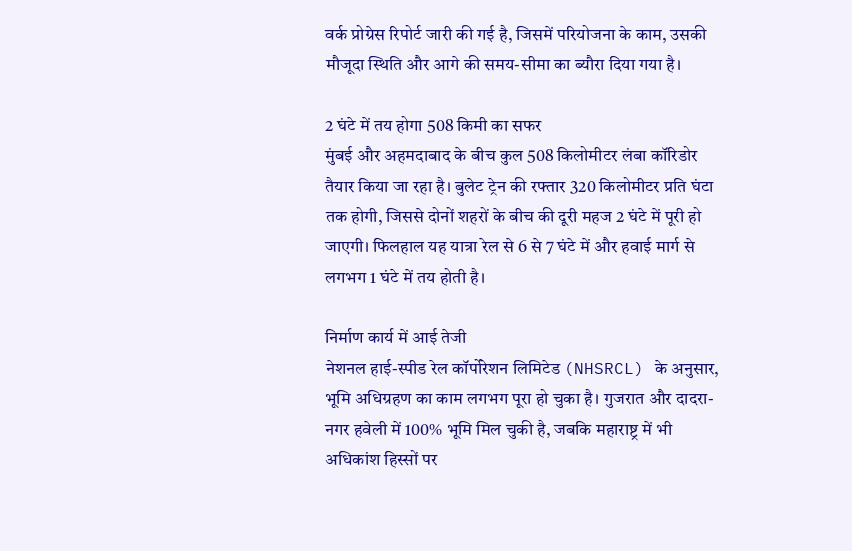वर्क प्रोग्रेस रिपोर्ट जारी की गई है, जिसमें परियोजना के काम, उसकी मौजूदा स्थिति और आगे की समय-सीमा का ब्यौरा दिया गया है।

2 घंटे में तय होगा 508 किमी का सफर
मुंबई और अहमदाबाद के बीच कुल 508 किलोमीटर लंबा कॉरिडोर तैयार किया जा रहा है। बुलेट ट्रेन की रफ्तार 320 किलोमीटर प्रति घंटा तक होगी, जिससे दोनों शहरों के बीच की दूरी महज 2 घंटे में पूरी हो जाएगी। फिलहाल यह यात्रा रेल से 6 से 7 घंटे में और हवाई मार्ग से लगभग 1 घंटे में तय होती है।

निर्माण कार्य में आई तेजी
नेशनल हाई-स्पीड रेल कॉर्पोरेशन लिमिटेड (NHSRCL) के अनुसार, भूमि अधिग्रहण का काम लगभग पूरा हो चुका है। गुजरात और दादरा-नगर हवेली में 100% भूमि मिल चुकी है, जबकि महाराष्ट्र में भी अधिकांश हिस्सों पर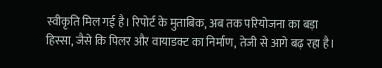स्वीकृति मिल गई है। रिपोर्ट के मुताबिक, अब तक परियोजना का बड़ा हिस्सा, जैसे कि पिलर और वायाडक्ट का निर्माण, तेजी से आगे बढ़ रहा है।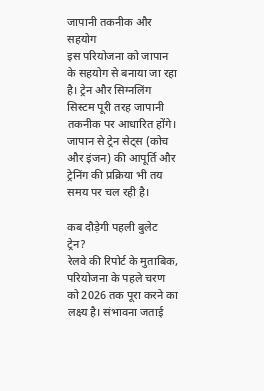जापानी तकनीक और सहयोग
इस परियोजना को जापान के सहयोग से बनाया जा रहा है। ट्रेन और सिग्नलिंग सिस्टम पूरी तरह जापानी तकनीक पर आधारित होंगे। जापान से ट्रेन सेट्स (कोच और इंजन) की आपूर्ति और ट्रेनिंग की प्रक्रिया भी तय समय पर चल रही है।

कब दौड़ेगी पहली बुलेट ट्रेन?
रेलवे की रिपोर्ट के मुताबिक, परियोजना के पहले चरण को 2026 तक पूरा करने का लक्ष्य है। संभावना जताई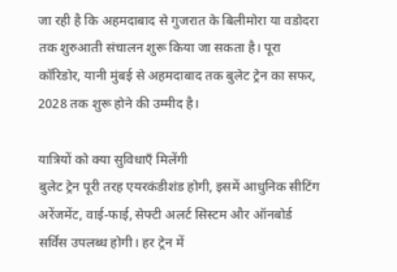जा रही है कि अहमदाबाद से गुजरात के बिलीमोरा या वडोदरा तक शुरुआती संचालन शुरू किया जा सकता है। पूरा कॉरिडोर, यानी मुंबई से अहमदाबाद तक बुलेट ट्रेन का सफर, 2028 तक शुरू होने की उम्मीद है।

यात्रियों को क्या सुविधाएँ मिलेंगी
बुलेट ट्रेन पूरी तरह एयरकंडीशंड होगी, इसमें आधुनिक सीटिंग अरेंजमेंट, वाई-फाई, सेफ्टी अलर्ट सिस्टम और ऑनबोर्ड सर्विस उपलब्ध होगी। हर ट्रेन में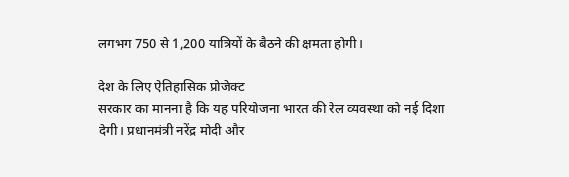लगभग 750 से 1,200 यात्रियों के बैठने की क्षमता होगी।

देश के लिए ऐतिहासिक प्रोजेक्ट
सरकार का मानना है कि यह परियोजना भारत की रेल व्यवस्था को नई दिशा देगी। प्रधानमंत्री नरेंद्र मोदी और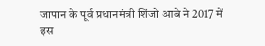जापान के पूर्व प्रधानमंत्री शिंजो आबे ने 2017 में इस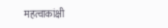महत्वाकांक्षी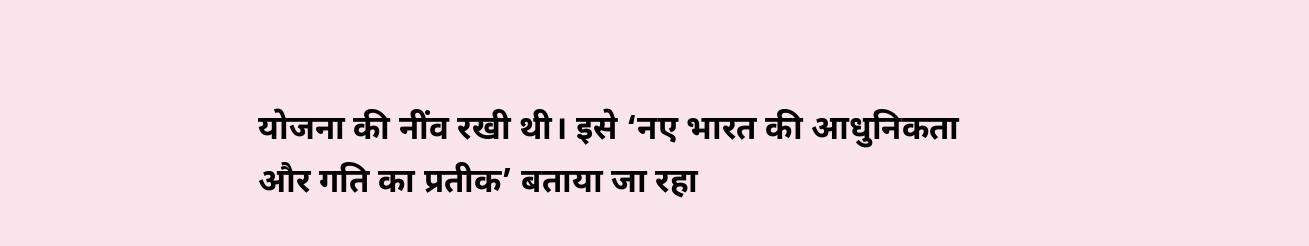योजना की नींव रखी थी। इसे ‘नए भारत की आधुनिकता और गति का प्रतीक’ बताया जा रहा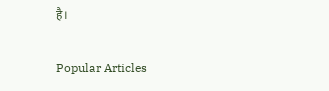है।

Popular Articles